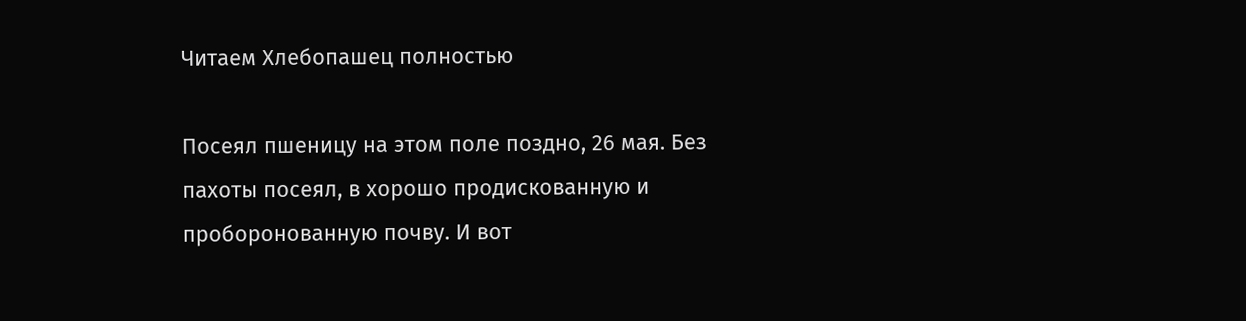Читаем Хлебопашец полностью

Посеял пшеницу на этом поле поздно, 26 мая. Без пахоты посеял, в хорошо продискованную и проборонованную почву. И вот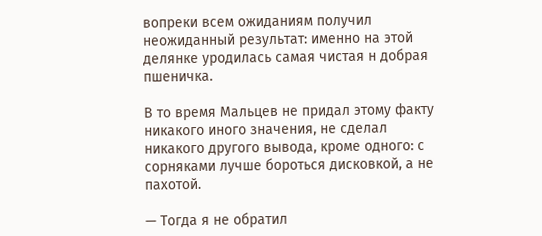вопреки всем ожиданиям получил неожиданный результат: именно на этой делянке уродилась самая чистая н добрая пшеничка.

В то время Мальцев не придал этому факту никакого иного значения, не сделал никакого другого вывода, кроме одного: с сорняками лучше бороться дисковкой, а не пахотой.

— Тогда я не обратил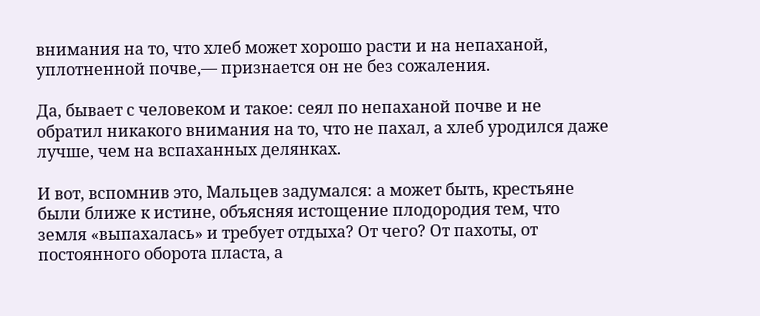внимания на то, что хлеб может хорошо расти и на непаханой, уплотненной почве,— признается он не без сожаления.

Да, бывает с человеком и такое: сеял по непаханой почве и не обратил никакого внимания на то, что не пахал, а хлеб уродился даже лучше, чем на вспаханных делянках.

И вот, вспомнив это, Мальцев задумался: а может быть, крестьяне были ближе к истине, объясняя истощение плодородия тем, что земля «выпахалась» и требует отдыха? От чего? От пахоты, от постоянного оборота пласта, а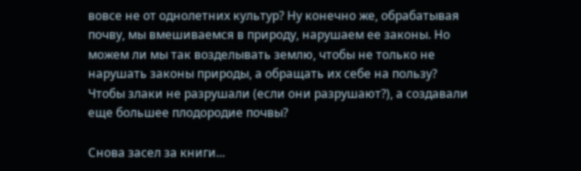вовсе не от однолетних культур? Ну конечно же, обрабатывая почву, мы вмешиваемся в природу, нарушаем ее законы. Но можем ли мы так возделывать землю, чтобы не только не нарушать законы природы, а обращать их себе на пользу? Чтобы злаки не разрушали (если они разрушают?), а создавали еще большее плодородие почвы?

Снова засел за книги...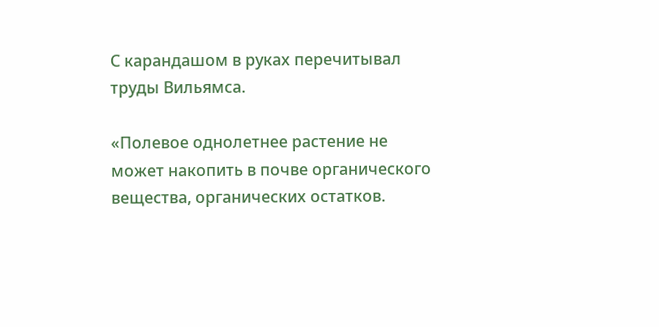С карандашом в руках перечитывал труды Вильямса.

«Полевое однолетнее растение не может накопить в почве органического вещества, органических остатков.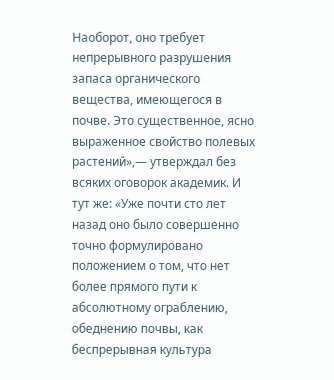Наоборот, оно требует непрерывного разрушения запаса органического вещества, имеющегося в почве. Это существенное, ясно выраженное свойство полевых растений»,— утверждал без всяких оговорок академик. И тут же: «Уже почти сто лет назад оно было совершенно точно формулировано положением о том, что нет более прямого пути к абсолютному ограблению, обеднению почвы, как беспрерывная культура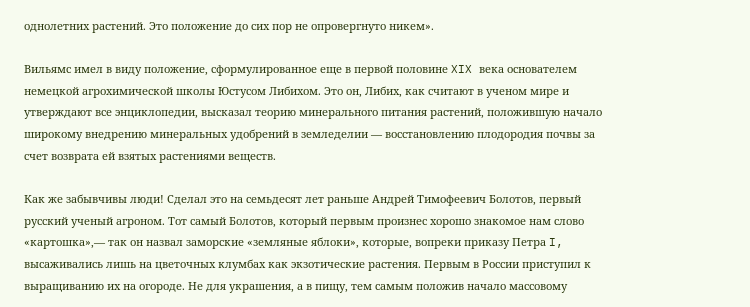однолетних растений. Это положение до сих пор не опровергнуто никем».

Вильямс имел в виду положение, сформулированное еще в первой половине XIX века основателем немецкой агрохимической школы Юстусом Либихом. Это он, Либих, как считают в ученом мире и утверждают все энциклопедии, высказал теорию минерального питания растений, положившую начало широкому внедрению минеральных удобрений в земледелии — восстановлению плодородия почвы за счет возврата ей взятых растениями веществ.

Как же забывчивы люди! Сделал это на семьдесят лет раньше Андрей Тимофеевич Болотов, первый русский ученый агроном. Тот самый Болотов, который первым произнес хорошо знакомое нам слово «картошка»,— так он назвал заморские «земляные яблоки», которые, вопреки приказу Петра I, высаживались лишь на цветочных клумбах как экзотические растения. Первым в России приступил к выращиванию их на огороде. Не для украшения, а в пищу, тем самым положив начало массовому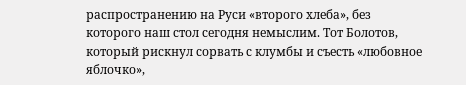распространению на Руси «второго хлеба», без которого наш стол сегодня немыслим. Тот Болотов, который рискнул сорвать с клумбы и съесть «любовное яблочко»,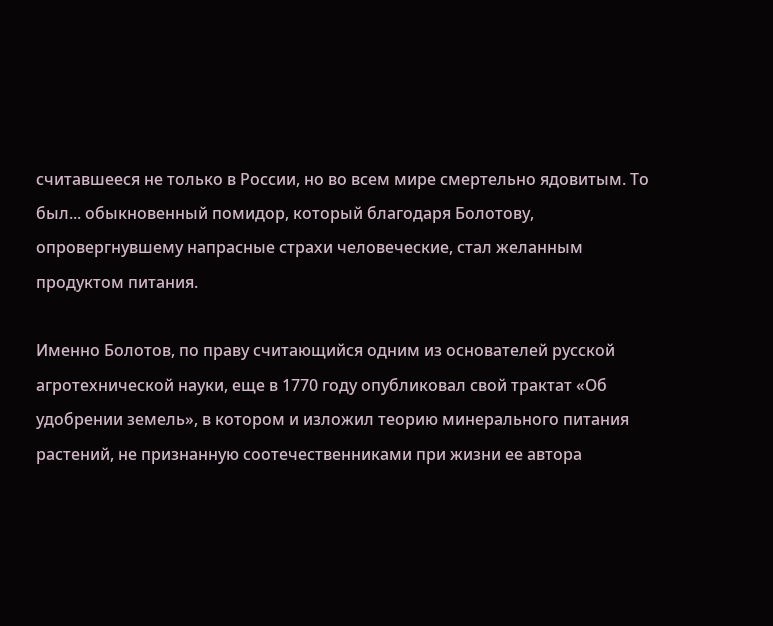считавшееся не только в России, но во всем мире смертельно ядовитым. То был... обыкновенный помидор, который благодаря Болотову, опровергнувшему напрасные страхи человеческие, стал желанным продуктом питания.

Именно Болотов, по праву считающийся одним из основателей русской агротехнической науки, еще в 1770 году опубликовал свой трактат «Об удобрении земель», в котором и изложил теорию минерального питания растений, не признанную соотечественниками при жизни ее автора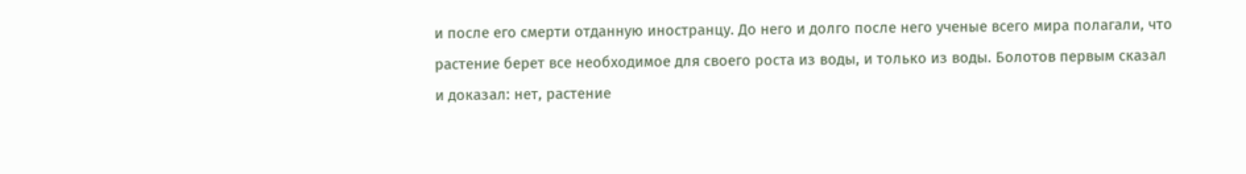и после его смерти отданную иностранцу. До него и долго после него ученые всего мира полагали, что растение берет все необходимое для своего роста из воды, и только из воды. Болотов первым сказал и доказал: нет, растение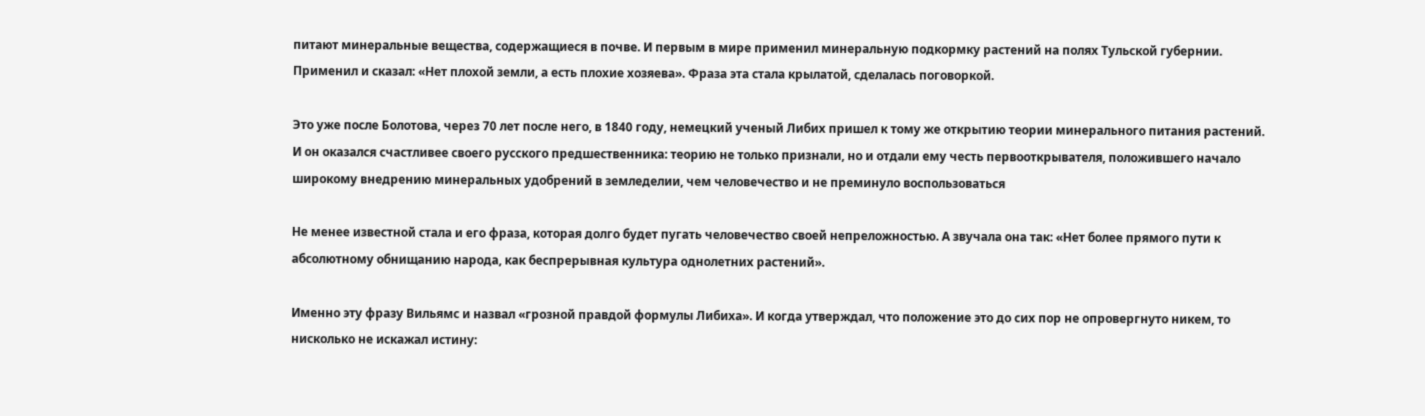питают минеральные вещества, содержащиеся в почве. И первым в мире применил минеральную подкормку растений на полях Тульской губернии. Применил и сказал: «Нет плохой земли, а есть плохие хозяева». Фраза эта стала крылатой, сделалась поговоркой.

Это уже после Болотова, через 70 лет после него, в 1840 году, немецкий ученый Либих пришел к тому же открытию теории минерального питания растений. И он оказался счастливее своего русского предшественника: теорию не только признали, но и отдали ему честь первооткрывателя, положившего начало широкому внедрению минеральных удобрений в земледелии, чем человечество и не преминуло воспользоваться

Не менее известной стала и его фраза, которая долго будет пугать человечество своей непреложностью. А звучала она так: «Нет более прямого пути к абсолютному обнищанию народа, как беспрерывная культура однолетних растений».

Именно эту фразу Вильямс и назвал «грозной правдой формулы Либиха». И когда утверждал, что положение это до сих пор не опровергнуто никем, то нисколько не искажал истину: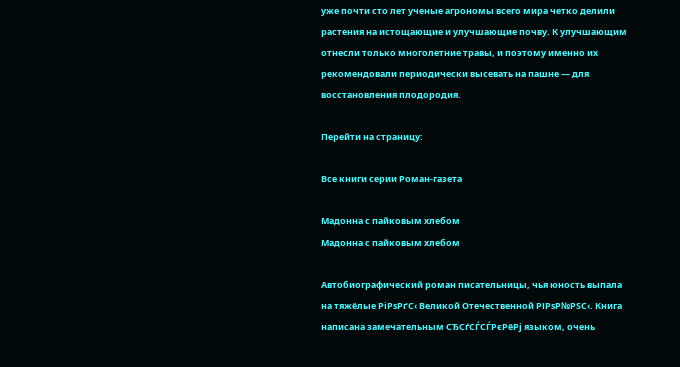уже почти сто лет ученые агрономы всего мира четко делили растения на истощающие и улучшающие почву. К улучшающим отнесли только многолетние травы, и поэтому именно их рекомендовали периодически высевать на пашне — для восстановления плодородия.

Перейти на страницу:

Все книги серии Роман-газета

Мадонна с пайковым хлебом
Мадонна с пайковым хлебом

Автобиографический роман писательницы, чья юность выпала на тяжёлые РіРѕРґС‹ Великой Отечественной РІРѕР№РЅС‹. Книга написана замечательным СЂСѓСЃСЃРєРёРј языком, очень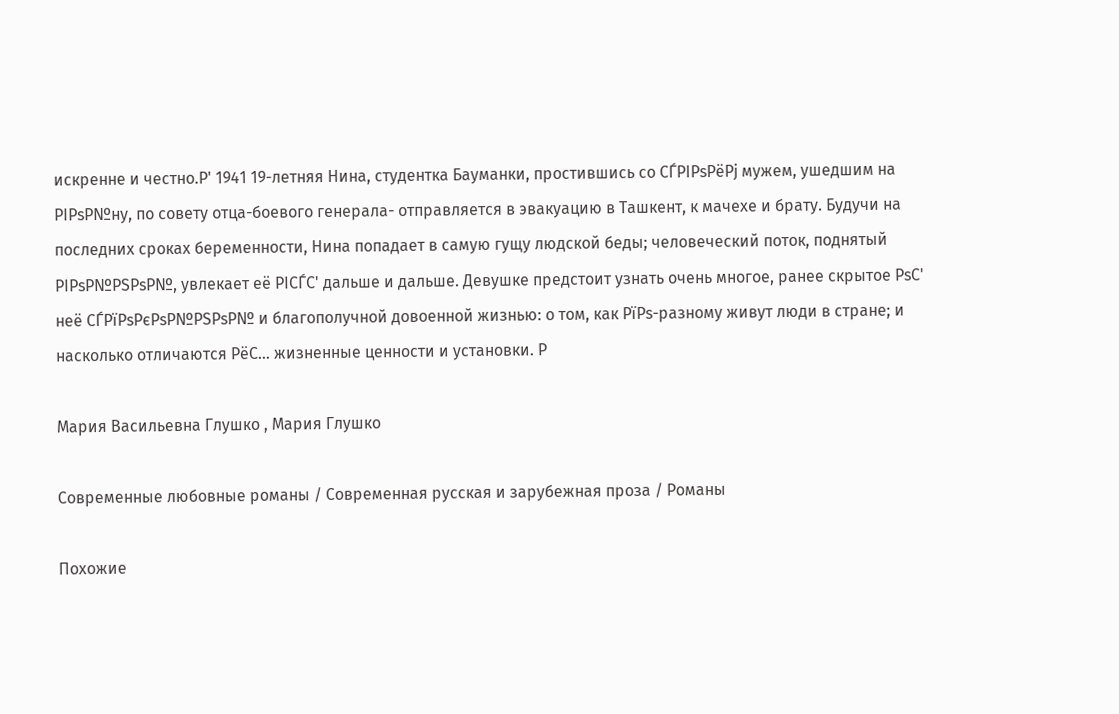искренне и честно.Р' 1941 19-летняя Нина, студентка Бауманки, простившись со СЃРІРѕРёРј мужем, ушедшим на РІРѕР№ну, по совету отца-боевого генерала- отправляется в эвакуацию в Ташкент, к мачехе и брату. Будучи на последних сроках беременности, Нина попадает в самую гущу людской беды; человеческий поток, поднятый РІРѕР№РЅРѕР№, увлекает её РІСЃС' дальше и дальше. Девушке предстоит узнать очень многое, ранее скрытое РѕС' неё СЃРїРѕРєРѕР№РЅРѕР№ и благополучной довоенной жизнью: о том, как РїРѕ-разному живут люди в стране; и насколько отличаются РёС… жизненные ценности и установки. Р

Мария Васильевна Глушко , Мария Глушко

Современные любовные романы / Современная русская и зарубежная проза / Романы

Похожие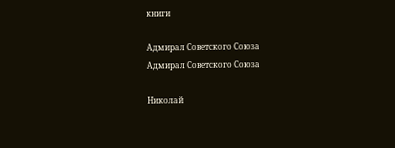книги

Адмирал Советского Союза
Адмирал Советского Союза

Николай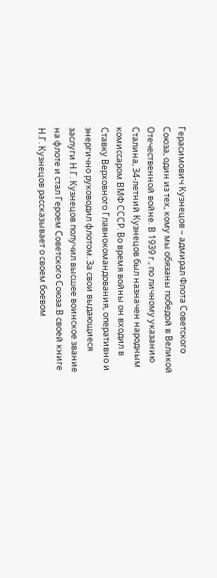Герасимович Кузнецов – адмирал Флота Советского Союза, один из тех, кому мы обязаны победой в Великой Отечественной войне. В 1939 г., по личному указанию Сталина, 34-летний Кузнецов был назначен народным комиссаром ВМФ СССР. Во время войны он входил в Ставку Верховного Главнокомандования, оперативно и энергично руководил флотом. За свои выдающиеся заслуги Н.Г. Кузнецов получил высшее воинское звание на флоте и стал Героем Советского Союза.В своей книге Н.Г. Кузнецов рассказывает о своем боевом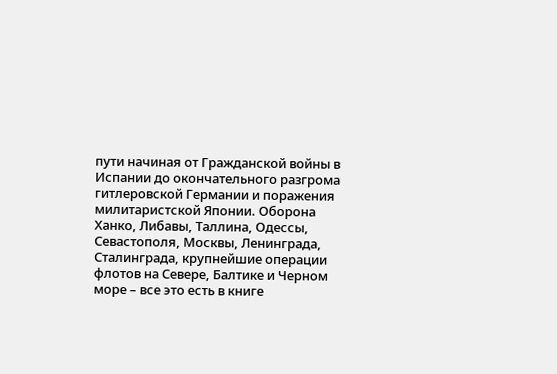пути начиная от Гражданской войны в Испании до окончательного разгрома гитлеровской Германии и поражения милитаристской Японии. Оборона Ханко, Либавы, Таллина, Одессы, Севастополя, Москвы, Ленинграда, Сталинграда, крупнейшие операции флотов на Севере, Балтике и Черном море – все это есть в книге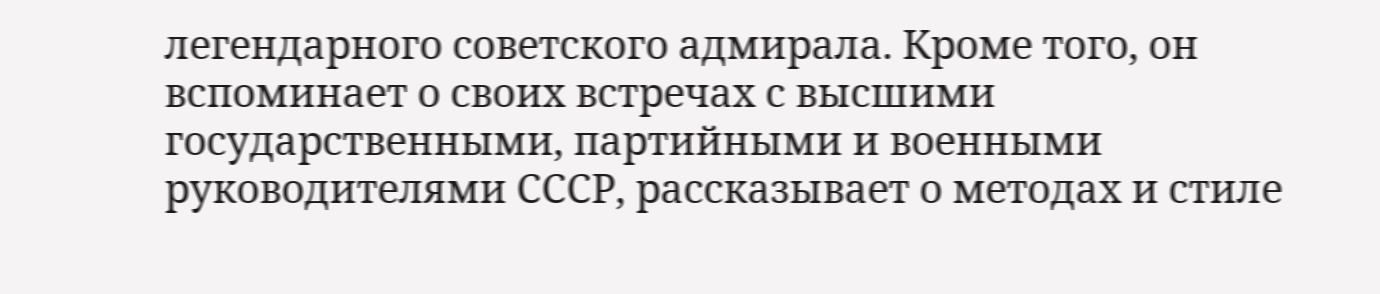легендарного советского адмирала. Кроме того, он вспоминает о своих встречах с высшими государственными, партийными и военными руководителями СССР, рассказывает о методах и стиле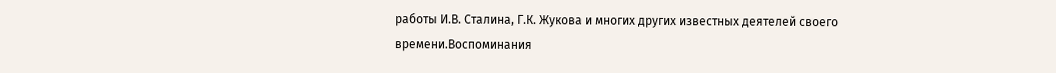работы И.В. Сталина, Г.К. Жукова и многих других известных деятелей своего времени.Воспоминания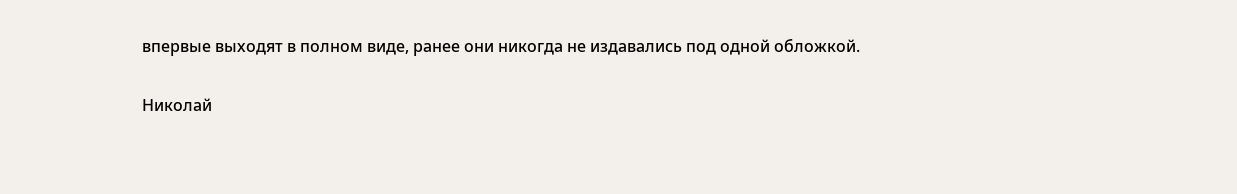впервые выходят в полном виде, ранее они никогда не издавались под одной обложкой.

Николай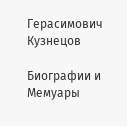Герасимович Кузнецов

Биографии и Мемуары